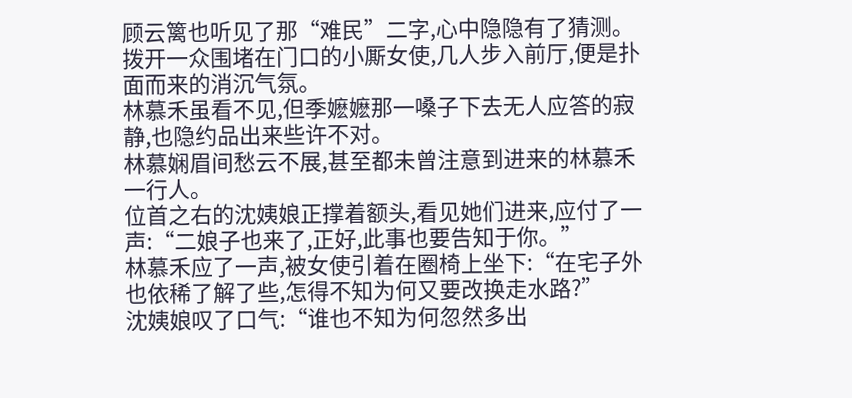顾云篱也听见了那“难民”二字,心中隐隐有了猜测。拨开一众围堵在门口的小厮女使,几人步入前厅,便是扑面而来的消沉气氛。
林慕禾虽看不见,但季嬷嬷那一嗓子下去无人应答的寂静,也隐约品出来些许不对。
林慕娴眉间愁云不展,甚至都未曾注意到进来的林慕禾一行人。
位首之右的沈姨娘正撑着额头,看见她们进来,应付了一声:“二娘子也来了,正好,此事也要告知于你。”
林慕禾应了一声,被女使引着在圈椅上坐下:“在宅子外也依稀了解了些,怎得不知为何又要改换走水路?”
沈姨娘叹了口气:“谁也不知为何忽然多出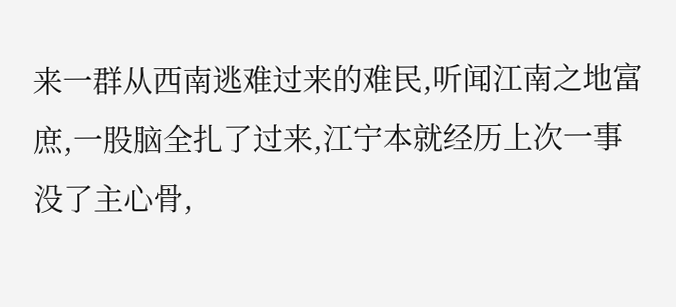来一群从西南逃难过来的难民,听闻江南之地富庶,一股脑全扎了过来,江宁本就经历上次一事没了主心骨,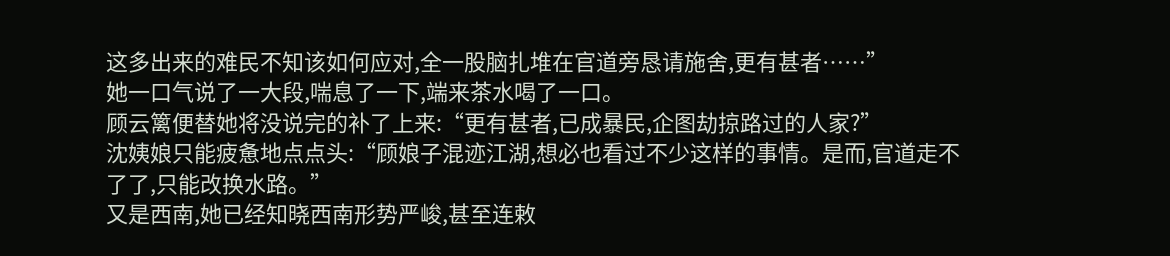这多出来的难民不知该如何应对,全一股脑扎堆在官道旁恳请施舍,更有甚者……”
她一口气说了一大段,喘息了一下,端来茶水喝了一口。
顾云篱便替她将没说完的补了上来:“更有甚者,已成暴民,企图劫掠路过的人家?”
沈姨娘只能疲惫地点点头:“顾娘子混迹江湖,想必也看过不少这样的事情。是而,官道走不了了,只能改换水路。”
又是西南,她已经知晓西南形势严峻,甚至连敕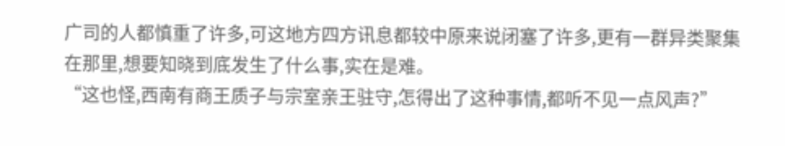广司的人都慎重了许多,可这地方四方讯息都较中原来说闭塞了许多,更有一群异类聚集在那里,想要知晓到底发生了什么事,实在是难。
“这也怪,西南有商王质子与宗室亲王驻守,怎得出了这种事情,都听不见一点风声?”